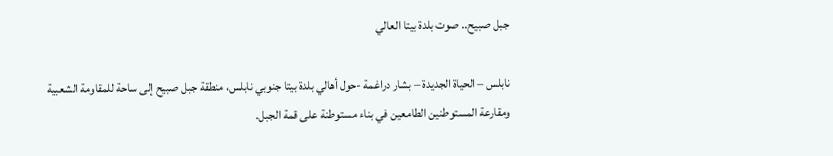جبل صبيح.. صوت بلدة بيتا العالي

نابلس – الحياة الجديدة – بشار دراغمة -حول أهالي بلدة بيتا جنوبي نابلس، منطقة جبل صبيح إلى ساحة للمقاومة الشعبية ومقارعة المستوطنين الطامعين في بناء مستوطنة على قمة الجبل.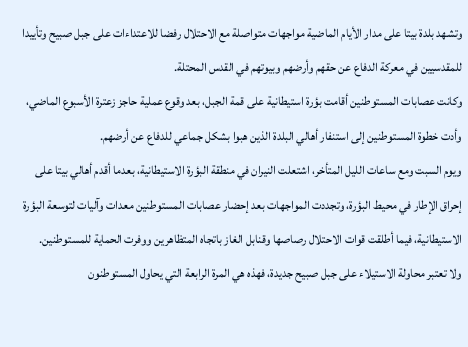وتشهد بلدة بيتا على مدار الأيام الماضية مواجهات متواصلة مع الاحتلال رفضا للاعتداءات على جبل صبيح وتأييدا للمقدسيين في معركة الدفاع عن حقهم وأرضهم وبيوتهم في القدس المحتلة.
وكانت عصابات المستوطنين أقامت بؤرة استيطانية على قمة الجبل، بعد وقوع عملية حاجز زعترة الأسبوع الماضي، وأدت خطوة المستوطنين إلى استنفار أهالي البلدة الذين هبوا بشكل جماعي للدفاع عن أرضهم.
ويوم السبت ومع ساعات الليل المتأخر، اشتعلت النيران في منطقة البؤرة الاستيطانية، بعدما أقدم أهالي بيتا على إحراق الإطار في محيط البؤرة، وتجددت المواجهات بعد إحضار عصابات المستوطنين معدات وآليات لتوسعة البؤرة الاستيطانية، فيما أطلقت قوات الاحتلال رصاصها وقنابل الغاز باتجاه المتظاهرين ووفرت الحماية للمستوطنين.
ولا تعتبر محاولة الاستيلاء على جبل صبيح جديدة، فهذه هي المرة الرابعة التي يحاول المستوطنون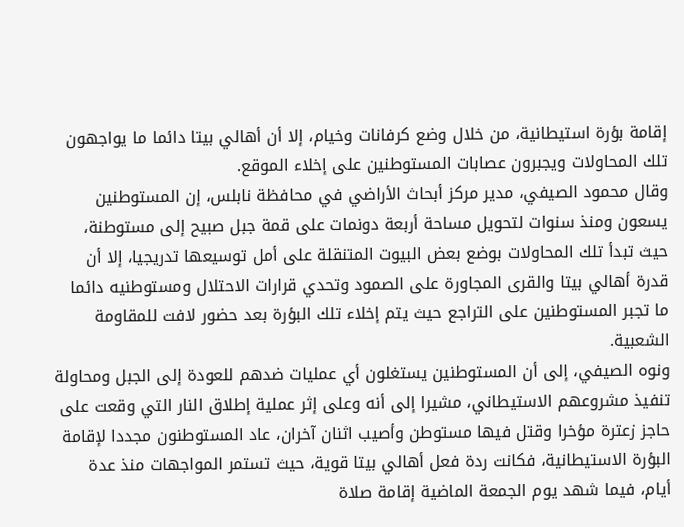إقامة بؤرة استيطانية، من خلال وضع كرفانات وخيام، إلا أن أهالي بيتا دائما ما يواجهون تلك المحاولات ويجبرون عصابات المستوطنين على إخلاء الموقع.
وقال محمود الصيفي، مدير مركز أبحاث الأراضي في محافظة نابلس، إن المستوطنين يسعون ومنذ سنوات لتحويل مساحة أربعة دونمات على قمة جبل صبيح إلى مستوطنة، حيث تبدأ تلك المحاولات بوضع بعض البيوت المتنقلة على أمل توسيعها تدريجيا، إلا أن قدرة أهالي بيتا والقرى المجاورة على الصمود وتحدي قرارات الاحتلال ومستوطنيه دائما ما تجبر المستوطنين على التراجع حيث يتم إخلاء تلك البؤرة بعد حضور لافت للمقاومة الشعبية.
ونوه الصيفي، إلى أن المستوطنين يستغلون أي عمليات ضدهم للعودة إلى الجبل ومحاولة تنفيذ مشروعهم الاستيطاني، مشيرا إلى أنه وعلى إثر عملية إطلاق النار التي وقعت على حاجز زعترة مؤخرا وقتل فيها مستوطن وأصيب اثنان آخران، عاد المستوطنون مجددا لإقامة البؤرة الاستيطانية، فكانت ردة فعل أهالي بيتا قوية، حيث تستمر المواجهات منذ عدة أيام، فيما شهد يوم الجمعة الماضية إقامة صلاة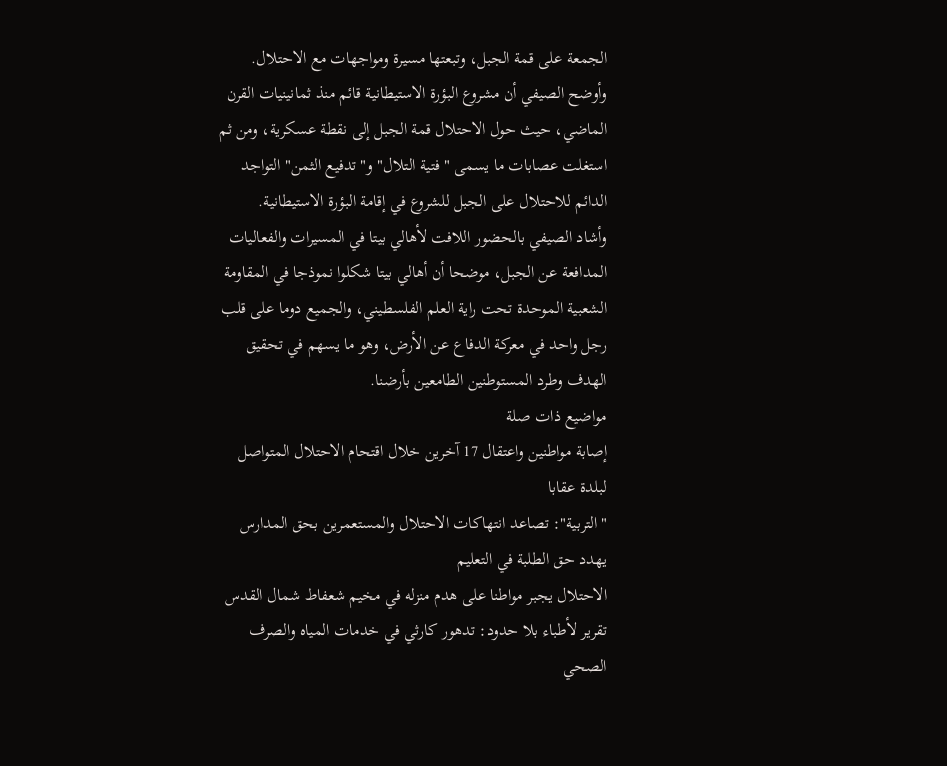الجمعة على قمة الجبل، وتبعتها مسيرة ومواجهات مع الاحتلال.
وأوضح الصيفي أن مشروع البؤرة الاستيطانية قائم منذ ثمانينيات القرن الماضي، حيث حول الاحتلال قمة الجبل إلى نقطة عسكرية، ومن ثم استغلت عصابات ما يسمى "فتية التلال" و"تدفيع الثمن" التواجد الدائم للاحتلال على الجبل للشروع في إقامة البؤرة الاستيطانية.
وأشاد الصيفي بالحضور اللافت لأهالي بيتا في المسيرات والفعاليات المدافعة عن الجبل، موضحا أن أهالي بيتا شكلوا نموذجا في المقاومة الشعبية الموحدة تحت راية العلم الفلسطيني، والجميع دوما على قلب رجل واحد في معركة الدفاع عن الأرض، وهو ما يسهم في تحقيق الهدف وطرد المستوطنين الطامعين بأرضنا.
مواضيع ذات صلة
إصابة مواطنين واعتقال 17 آخرين خلال اقتحام الاحتلال المتواصل لبلدة عقابا
"التربية": تصاعد انتهاكات الاحتلال والمستعمرين بحق المدارس يهدد حق الطلبة في التعليم
الاحتلال يجبر مواطنا على هدم منزله في مخيم شعفاط شمال القدس
تقرير لأطباء بلا حدود: تدهور كارثي في خدمات المياه والصرف الصحي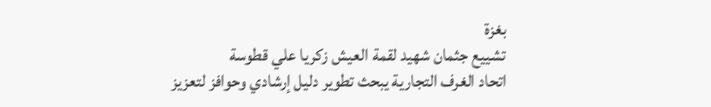بغزة
تشييع جثمان شهيد لقمة العيش زكريا علي قطوسة
اتحاد الغرف التجارية يبحث تطوير دليل إرشادي وحوافز لتعزيز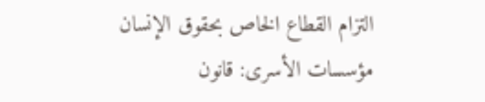التزام القطاع الخاص بحقوق الإنسان
مؤسسات الأسرى: قانون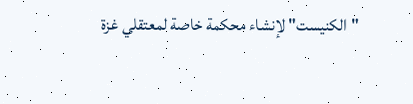"الكنيست" لإنشاء محكمة خاصة لمعتقلي غزة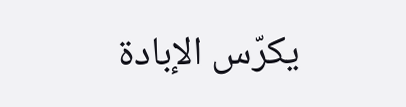يكرّس الإبادة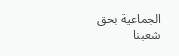الجماعية بحق شعبنا